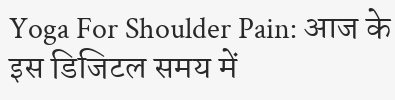Yoga For Shoulder Pain: आज के इस डिजिटल समय में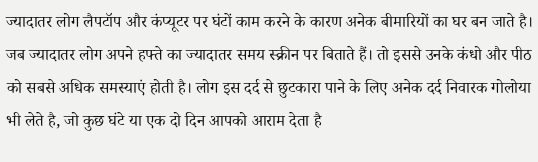ज्यादातर लोग लैपटॉप और कंप्यूटर पर घंटों काम करने के कारण अनेक बीमारियों का घर बन जाते है। जब ज्यादातर लोग अपने हफ्ते का ज्यादातर समय स्क्रीन पर बिताते हैं। तो इससे उनके कंधो और पीठ को सबसे अधिक समस्याएं होती है। लोग इस दर्द से छुटकारा पाने के लिए अनेक दर्द निवारक गोलोया भी लेते है, जो कुछ घंटे या एक दो दिन आपको आराम देता है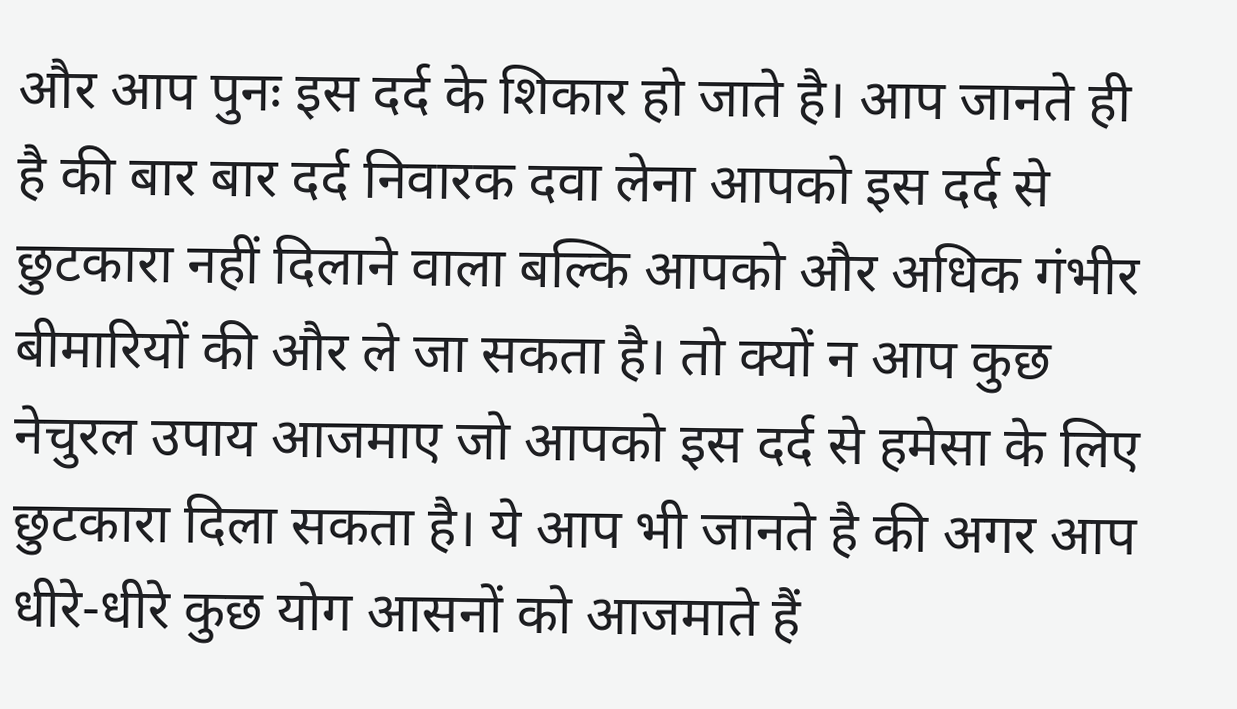और आप पुनः इस दर्द के शिकार हो जाते है। आप जानते ही है की बार बार दर्द निवारक दवा लेना आपको इस दर्द से छुटकारा नहीं दिलाने वाला बल्कि आपको और अधिक गंभीर बीमारियों की और ले जा सकता है। तो क्यों न आप कुछ नेचुरल उपाय आजमाए जो आपको इस दर्द से हमेसा के लिए छुटकारा दिला सकता है। ये आप भी जानते है की अगर आप धीरे-धीरे कुछ योग आसनों को आजमाते हैं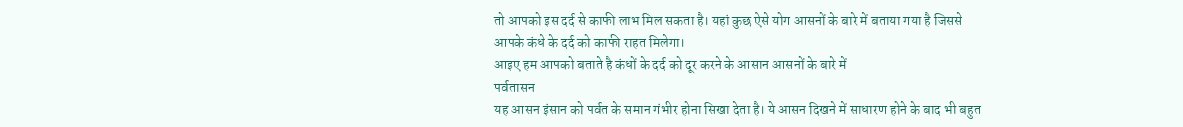तो आपको इस दर्द से काफी लाभ मिल सकता है। यहां कुछ ऐसे योग आसनों के बारे में बताया गया है जिससे आपके कंधे के दर्द को काफी राहत मिलेगा।
आइए हम आपको बताते है कंधों के दर्द को दूर करने के आसान आसनों के बारे में
पर्वतासन
यह आसन इंसान को पर्वत के समान गंभीर होना सिखा देता है। ये आसन दिखने में साधारण होने के बाद भी बहुत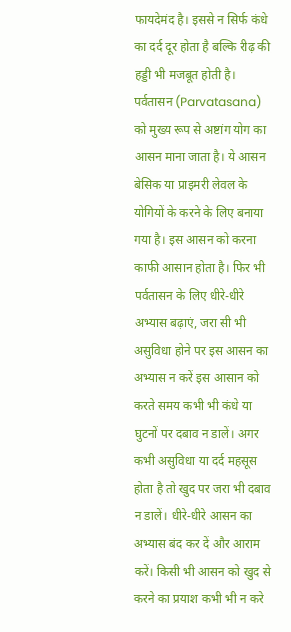फायदेमंद है। इससे न सिर्फ कंधे का दर्द दूर होता है बल्कि रीढ़ की हड्डी भी मजबूत होती है। पर्वतासन (Parvatasana) को मुख्य रूप से अष्टांग योग का आसन माना जाता है। ये आसन बेसिक या प्राइमरी लेवल के योगियों के करने के लिए बनाया गया है। इस आसन को करना काफी आसान होता है। फिर भी पर्वतासन के लिए धीरे-धीरे अभ्यास बढ़ाएं, जरा सी भी असुविधा होने पर इस आसन का अभ्यास न करें इस आसान को करते समय कभी भी कंधे या घुटनों पर दबाव न डालें। अगर कभी असुविधा या दर्द महसूस होता है तो खुद पर जरा भी दबाव न डालें। धीरे-धीरे आसन का अभ्यास बंद कर दें और आराम करें। किसी भी आसन को खुद से करने का प्रयाश कभी भी न करे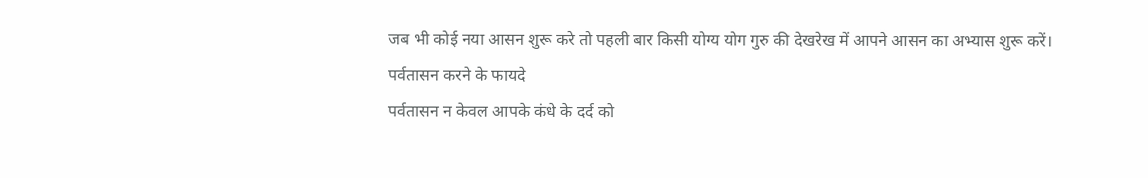जब भी कोई नया आसन शुरू करे तो पहली बार किसी योग्य योग गुरु की देखरेख में आपने आसन का अभ्यास शुरू करें।
पर्वतासन करने के फायदे
पर्वतासन न केवल आपके कंधे के दर्द को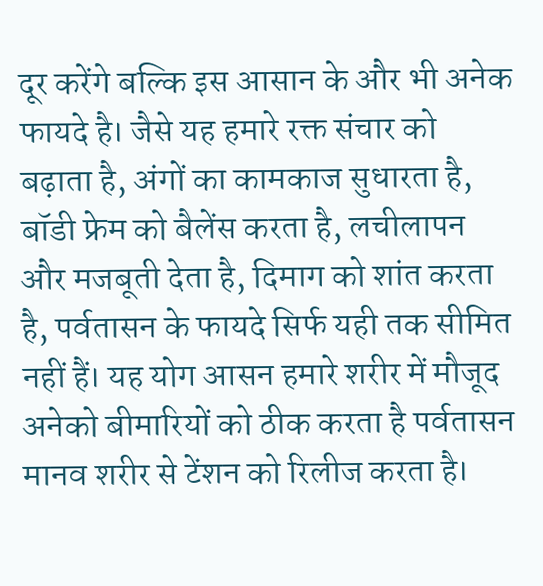दूर करेंगे बल्कि इस आसान के और भी अनेक फायदे है। जैसे यह हमारे रक्त संचार को बढ़ाता है, अंगों का कामकाज सुधारता है, बॉडी फ्रेम को बैलेंस करता है, लचीलापन और मजबूती देता है, दिमाग को शांत करता है, पर्वतासन के फायदे सिर्फ यही तक सीमित नहीं हैं। यह योग आसन हमारे शरीर में मौजूद अनेको बीमारियों को ठीक करता है पर्वतासन मानव शरीर से टेंशन को रिलीज करता है।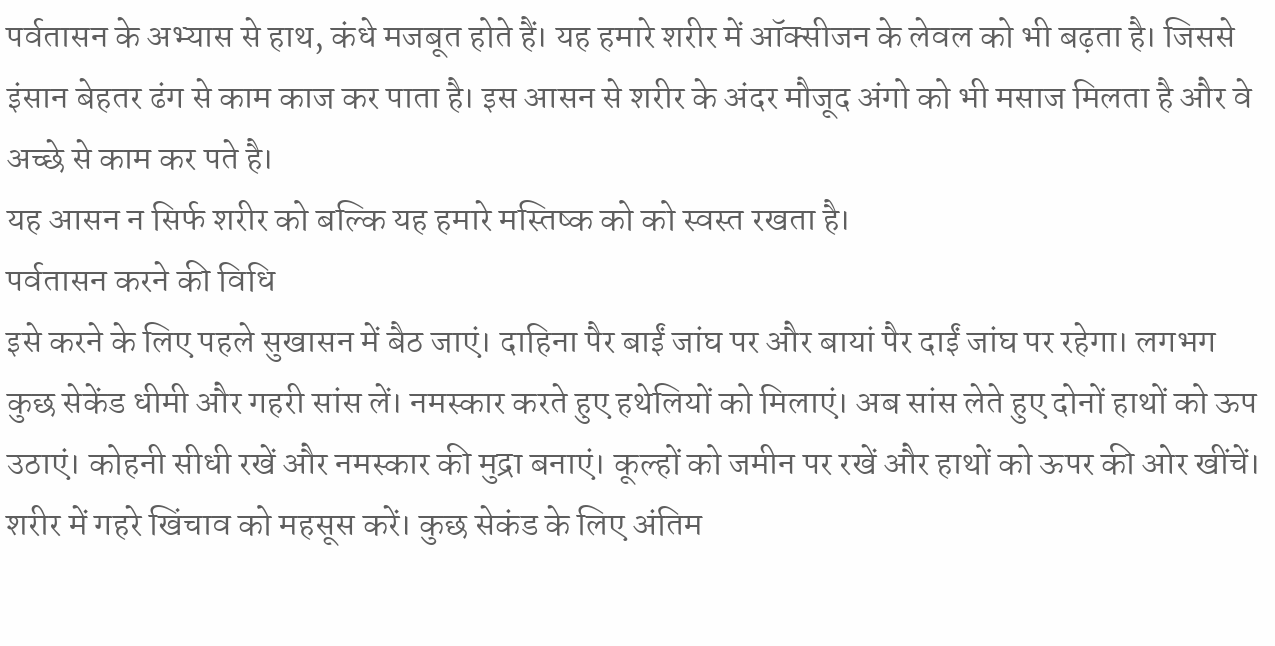पर्वतासन के अभ्यास से हाथ, कंधे मजबूत होते हैं। यह हमारे शरीर में ऑक्सीजन के लेवल को भी बढ़ता है। जिससे इंसान बेहतर ढंग से काम काज कर पाता है। इस आसन से शरीर के अंदर मौजूद अंगो को भी मसाज मिलता है और वे अच्छे से काम कर पते है।
यह आसन न सिर्फ शरीर को बल्कि यह हमारे मस्तिष्क को को स्वस्त रखता है।
पर्वतासन करने की विधि
इसे करने के लिए पहले सुखासन में बैठ जाएं। दाहिना पैर बाईं जांघ पर और बायां पैर दाईं जांघ पर रहेगा। लगभग कुछ सेकेंड धीमी और गहरी सांस लें। नमस्कार करते हुए हथेलियों को मिलाएं। अब सांस लेते हुए दोनों हाथों को ऊप उठाएं। कोहनी सीधी रखें और नमस्कार की मुद्रा बनाएं। कूल्हों को जमीन पर रखें और हाथों को ऊपर की ओर खींचें। शरीर में गहरे खिंचाव को महसूस करें। कुछ सेकंड के लिए अंतिम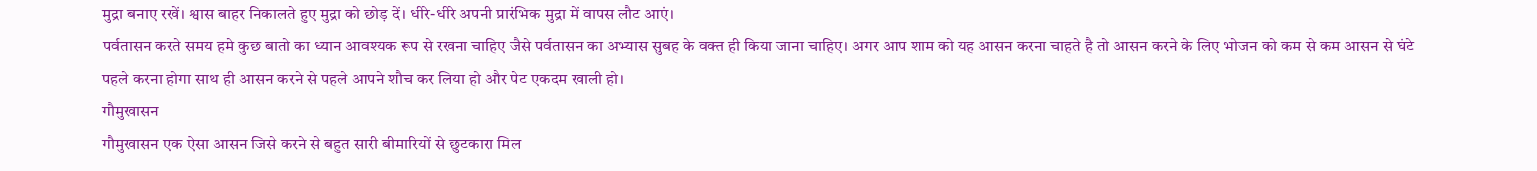मुद्रा बनाए रखें। श्वास बाहर निकालते हुए मुद्रा को छोड़ दें। धीरे-धीरे अपनी प्रारंभिक मुद्रा में वापस लौट आएं।
पर्वतासन करते समय हमे कुछ बातो का ध्यान आवश्यक रूप से रखना चाहिए जैसे पर्वतासन का अभ्यास सुबह के वक्त ही किया जाना चाहिए। अगर आप शाम को यह आसन करना चाहते है तो आसन करने के लिए भोजन को कम से कम आसन से घंटे पहले करना होगा साथ ही आसन करने से पहले आपने शौच कर लिया हो और पेट एकदम खाली हो।
गौमुखासन
गौमुखासन एक ऐसा आसन जिसे करने से बहुत सारी बीमारियों से छुटकारा मिल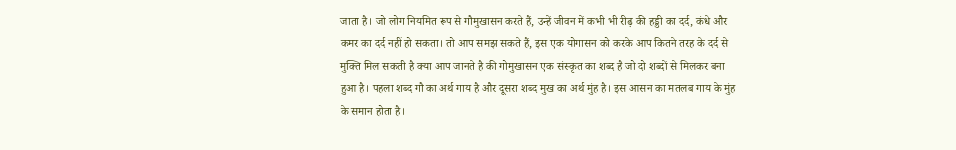जाता है। जो लोग नियमित रूप से गौमुखासन करते हैं, उन्हें जीवन में कभी भी रीढ़ की हड्डी का दर्द, कंधे और कमर का दर्द नहीं हो सकता। तो आप समझ सकते हैं, इस एक योगासन को करके आप कितने तरह के दर्द से मुक्ति मिल सकती है क्या आप जानते है की गोमुखासन एक संस्कृत का शब्द है जो दो शब्दों से मिलकर बना हुआ है। पहला शब्द गौ का अर्थ गाय है और दूसरा शब्द मुख का अर्थ मुंह है। इस आसन का मतलब गाय के मुंह के समान होता है।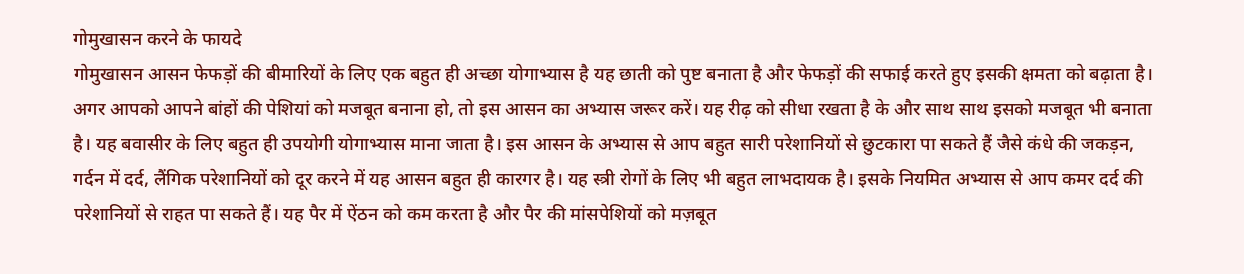गोमुखासन करने के फायदे
गोमुखासन आसन फेफड़ों की बीमारियों के लिए एक बहुत ही अच्छा योगाभ्यास है यह छाती को पुष्ट बनाता है और फेफड़ों की सफाई करते हुए इसकी क्षमता को बढ़ाता है। अगर आपको आपने बांहों की पेशियां को मजबूत बनाना हो, तो इस आसन का अभ्यास जरूर करें। यह रीढ़ को सीधा रखता है के और साथ साथ इसको मजबूत भी बनाता है। यह बवासीर के लिए बहुत ही उपयोगी योगाभ्यास माना जाता है। इस आसन के अभ्यास से आप बहुत सारी परेशानियों से छुटकारा पा सकते हैं जैसे कंधे की जकड़न, गर्दन में दर्द, लैंगिक परेशानियों को दूर करने में यह आसन बहुत ही कारगर है। यह स्त्री रोगों के लिए भी बहुत लाभदायक है। इसके नियमित अभ्यास से आप कमर दर्द की परेशानियों से राहत पा सकते हैं। यह पैर में ऐंठन को कम करता है और पैर की मांसपेशियों को मज़बूत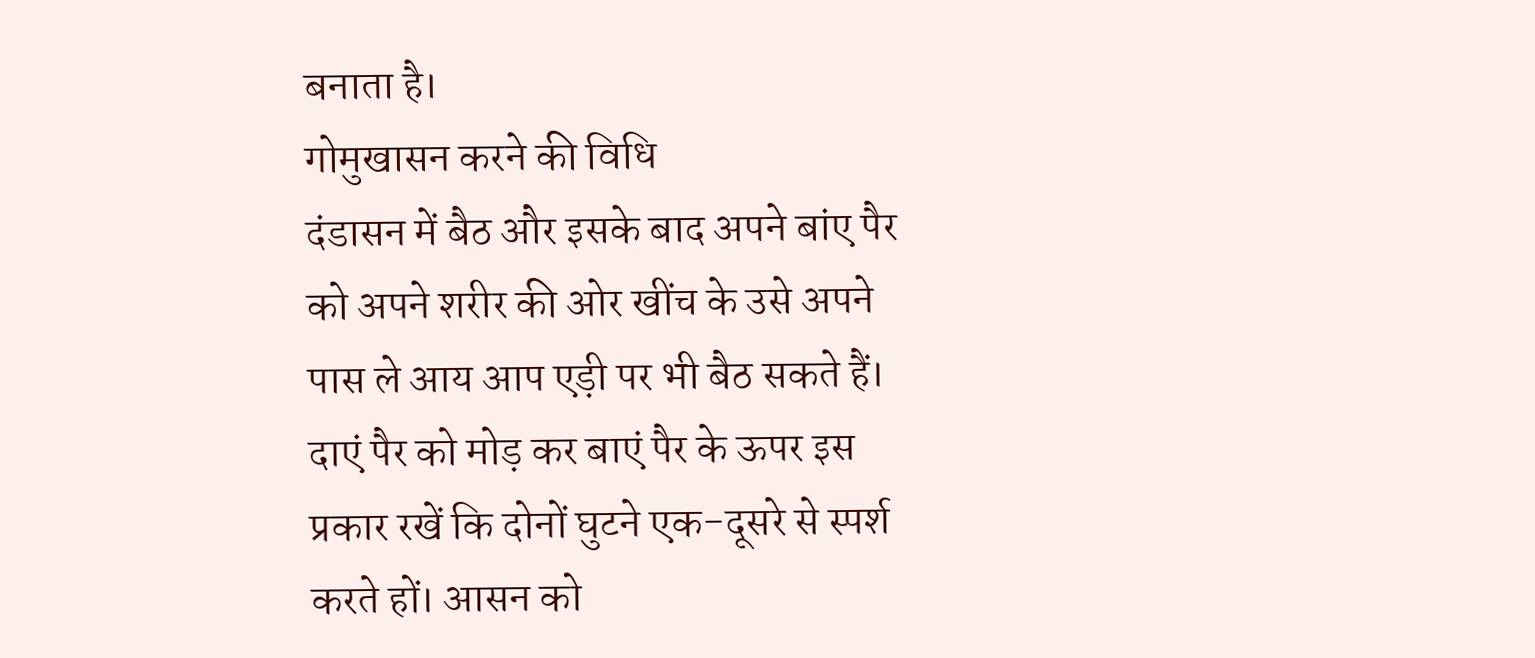बनाता है।
गोमुखासन करने की विधि
दंडासन में बैठ और इसके बाद अपने बांए पैर को अपने शरीर की ओर खींच के उसे अपने पास ले आय आप एड़ी पर भी बैठ सकते हैं। दाएं पैर को मोड़ कर बाएं पैर के ऊपर इस प्रकार रखें कि दोनों घुटने एक-दूसरे से स्पर्श करते हों। आसन को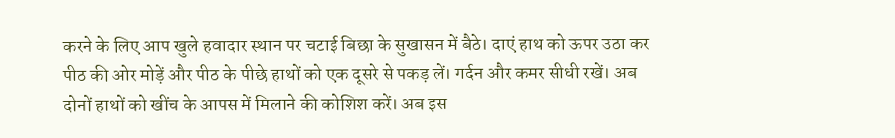करने के लिए आप खुले हवादार स्थान पर चटाई बिछा के सुखासन में बैठे। दाएं हाथ को ऊपर उठा कर पीठ की ओर मोड़ें और पीठ के पीछे हाथों को एक दूसरे से पकड़ लें। गर्दन और कमर सीधी रखें। अब दोनों हाथों को खींच के आपस में मिलाने की कोशिश करें। अब इस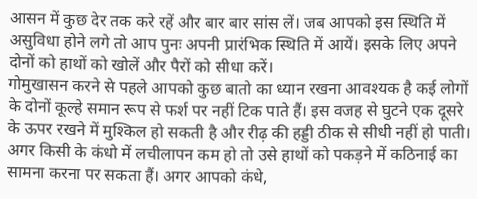आसन में कुछ देर तक करे रहें और बार बार सांस लें। जब आपको इस स्थिति में असुविधा होने लगे तो आप पुनः अपनी प्रारंभिक स्थिति में आयें। इसके लिए अपने दोनों को हाथों को खोलें और पैरों को सीधा करें।
गोमुखासन करने से पहले आपको कुछ बातो का ध्यान रखना आवश्यक है कई लोगों के दोनों कूल्हे समान रूप से फर्श पर नहीं टिक पाते हैं। इस वजह से घुटने एक दूसरे के ऊपर रखने में मुश्किल हो सकती है और रीढ़ की हड्डी ठीक से सीधी नहीं हो पाती। अगर किसी के कंधो में लचीलापन कम हो तो उसे हाथों को पकड़ने में कठिनाई का सामना करना पर सकता हैं। अगर आपको कंधे,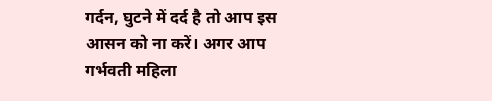गर्दन, घुटने में दर्द है तो आप इस आसन को ना करें। अगर आप गर्भवती महिला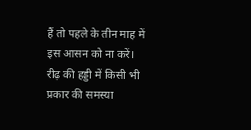हैं तो पहले के तीन माह में इस आसन को ना करें। रीढ़ की हड्डी में किसी भी प्रकार की समस्या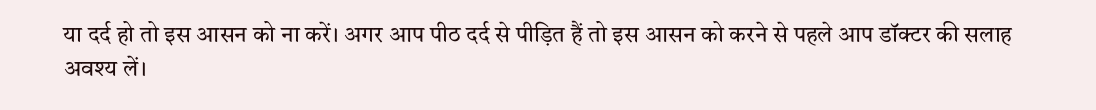या दर्द हो तो इस आसन को ना करें। अगर आप पीठ दर्द से पीड़ित हैं तो इस आसन को करने से पहले आप डॉक्टर की सलाह अवश्य लें।